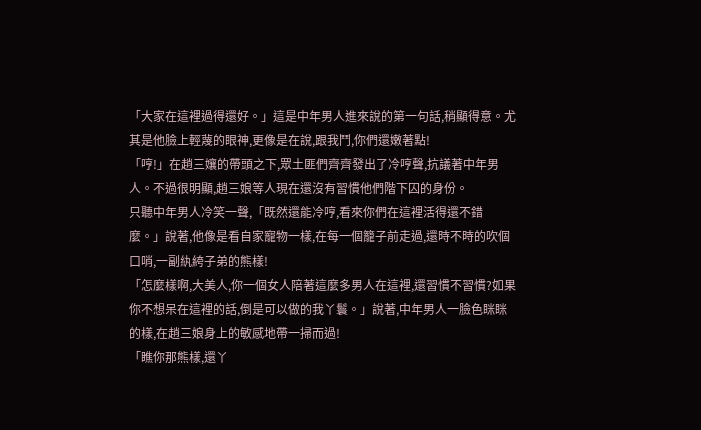「大家在這裡過得還好。」這是中年男人進來說的第一句話,稍顯得意。尤其是他臉上輕蔑的眼神,更像是在說,跟我鬥,你們還嫩著點!
「哼!」在趙三孃的帶頭之下,眾土匪們齊齊發出了冷哼聲,抗議著中年男人。不過很明顯,趙三娘等人現在還沒有習慣他們階下囚的身份。
只聽中年男人冷笑一聲,「既然還能冷哼,看來你們在這裡活得還不錯麼。」說著,他像是看自家寵物一樣,在每一個籠子前走過,還時不時的吹個口哨,一副紈絝子弟的熊樣!
「怎麼樣啊,大美人,你一個女人陪著這麼多男人在這裡,還習慣不習慣?如果你不想呆在這裡的話,倒是可以做的我丫鬟。」說著,中年男人一臉色眯眯的樣,在趙三娘身上的敏感地帶一掃而過!
「瞧你那熊樣,還丫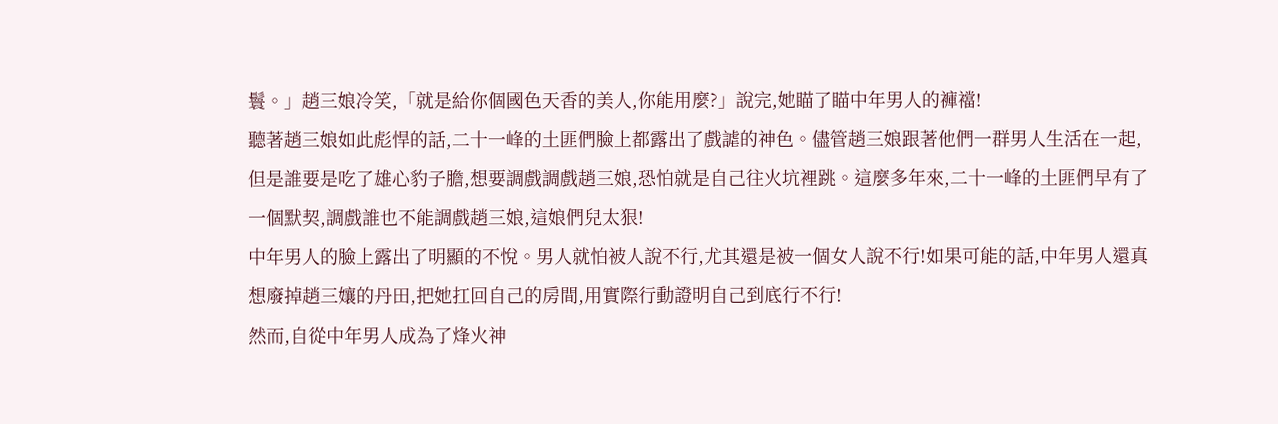鬟。」趙三娘冷笑,「就是給你個國色天香的美人,你能用麼?」說完,她瞄了瞄中年男人的褲襠!
聽著趙三娘如此彪悍的話,二十一峰的土匪們臉上都露出了戲謔的神色。儘管趙三娘跟著他們一群男人生活在一起,但是誰要是吃了雄心豹子膽,想要調戲調戲趙三娘,恐怕就是自己往火坑裡跳。這麼多年來,二十一峰的土匪們早有了一個默契,調戲誰也不能調戲趙三娘,這娘們兒太狠!
中年男人的臉上露出了明顯的不悅。男人就怕被人說不行,尤其還是被一個女人說不行!如果可能的話,中年男人還真想廢掉趙三孃的丹田,把她扛回自己的房間,用實際行動證明自己到底行不行!
然而,自從中年男人成為了烽火神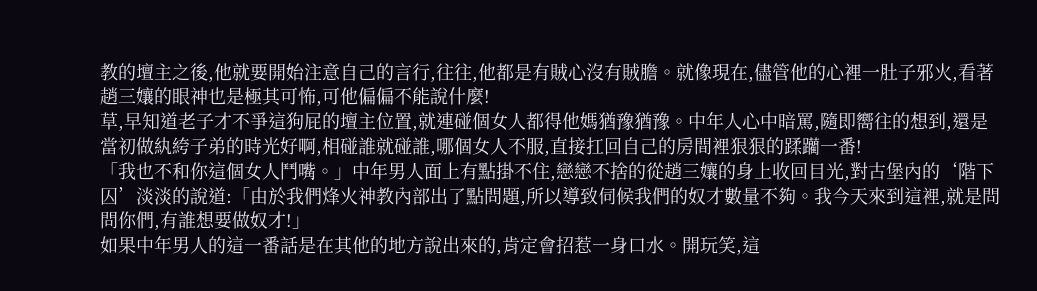教的壇主之後,他就要開始注意自己的言行,往往,他都是有賊心沒有賊膽。就像現在,儘管他的心裡一肚子邪火,看著趙三孃的眼神也是極其可怖,可他偏偏不能說什麼!
草,早知道老子才不爭這狗屁的壇主位置,就連碰個女人都得他媽猶豫猶豫。中年人心中暗罵,隨即嚮往的想到,還是當初做紈絝子弟的時光好啊,相碰誰就碰誰,哪個女人不服,直接扛回自己的房間裡狠狠的蹂躪一番!
「我也不和你這個女人鬥嘴。」中年男人面上有點掛不住,戀戀不捨的從趙三孃的身上收回目光,對古堡內的‘階下囚’淡淡的說道:「由於我們烽火神教內部出了點問題,所以導致伺候我們的奴才數量不夠。我今天來到這裡,就是問問你們,有誰想要做奴才!」
如果中年男人的這一番話是在其他的地方說出來的,肯定會招惹一身口水。開玩笑,這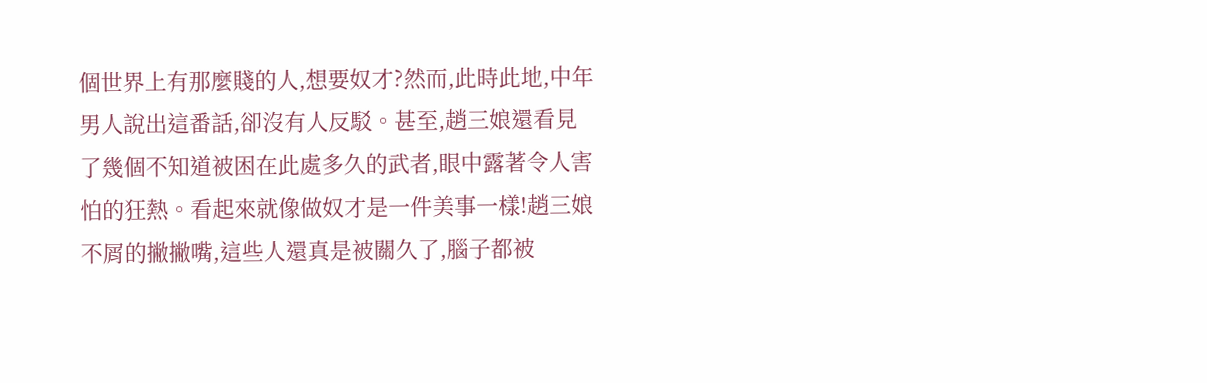個世界上有那麼賤的人,想要奴才?然而,此時此地,中年男人說出這番話,卻沒有人反駁。甚至,趙三娘還看見了幾個不知道被困在此處多久的武者,眼中露著令人害怕的狂熱。看起來就像做奴才是一件美事一樣!趙三娘不屑的撇撇嘴,這些人還真是被關久了,腦子都被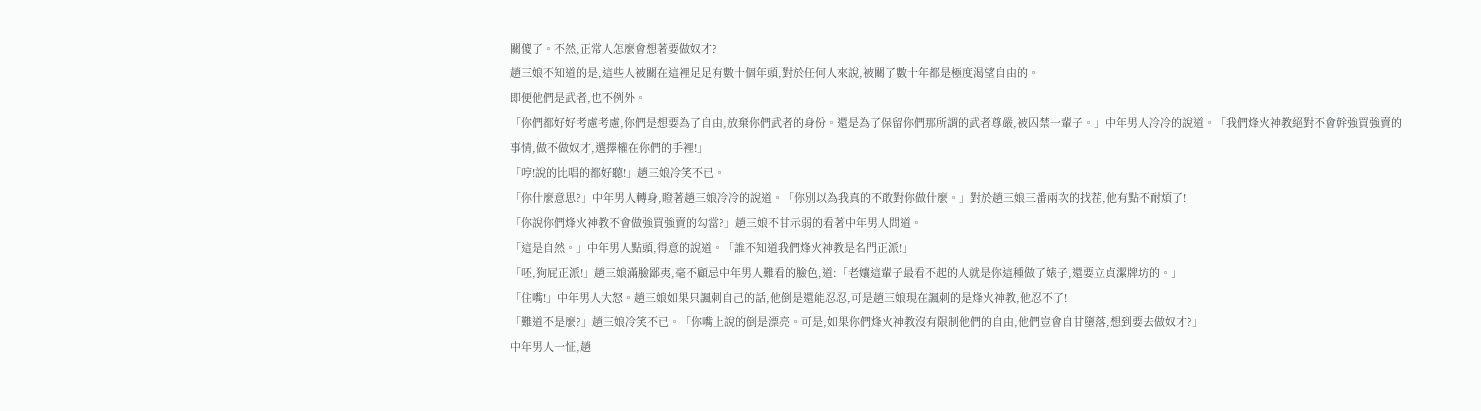關傻了。不然,正常人怎麼會想著要做奴才?
趙三娘不知道的是,這些人被關在這裡足足有數十個年頭,對於任何人來說,被關了數十年都是極度渴望自由的。
即便他們是武者,也不例外。
「你們都好好考慮考慮,你們是想要為了自由,放棄你們武者的身份。還是為了保留你們那所謂的武者尊嚴,被囚禁一輩子。」中年男人冷冷的說道。「我們烽火神教絕對不會幹強買強賣的事情,做不做奴才,選擇權在你們的手裡!」
「哼!說的比唱的都好聽!」趙三娘冷笑不已。
「你什麼意思?」中年男人轉身,瞪著趙三娘冷冷的說道。「你別以為我真的不敢對你做什麼。」對於趙三娘三番兩次的找茬,他有點不耐煩了!
「你說你們烽火神教不會做強買強賣的勾當?」趙三娘不甘示弱的看著中年男人問道。
「這是自然。」中年男人點頭,得意的說道。「誰不知道我們烽火神教是名門正派!」
「呸,狗屁正派!」趙三娘滿臉鄙夷,毫不顧忌中年男人難看的臉色,道:「老孃這輩子最看不起的人就是你這種做了婊子,還要立貞潔牌坊的。」
「住嘴!」中年男人大怒。趙三娘如果只諷刺自己的話,他倒是還能忍忍,可是趙三娘現在諷刺的是烽火神教,他忍不了!
「難道不是麼?」趙三娘冷笑不已。「你嘴上說的倒是漂亮。可是,如果你們烽火神教沒有限制他們的自由,他們豈會自甘墮落,想到要去做奴才?」
中年男人一怔,趙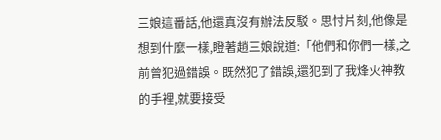三娘這番話,他還真沒有辦法反駁。思忖片刻,他像是想到什麼一樣,瞪著趙三娘說道:「他們和你們一樣,之前曾犯過錯誤。既然犯了錯誤,還犯到了我烽火神教的手裡,就要接受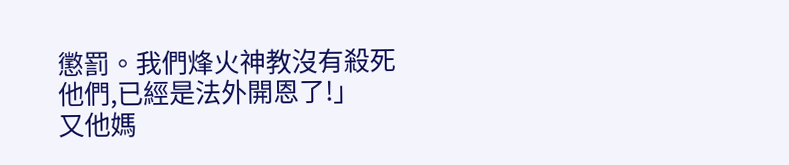懲罰。我們烽火神教沒有殺死他們,已經是法外開恩了!」
又他媽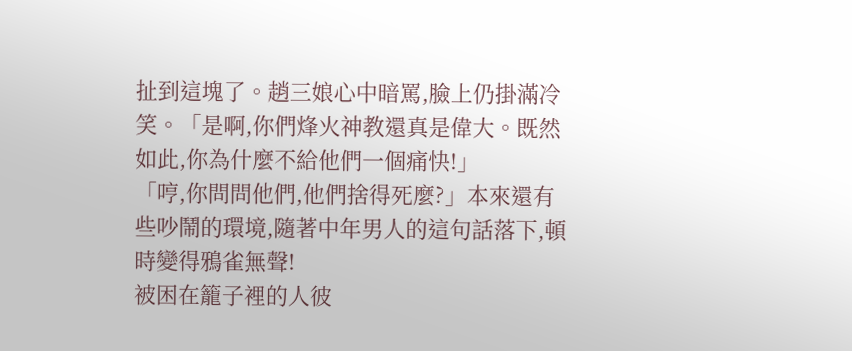扯到這塊了。趙三娘心中暗罵,臉上仍掛滿冷笑。「是啊,你們烽火神教還真是偉大。既然如此,你為什麼不給他們一個痛快!」
「哼,你問問他們,他們捨得死麼?」本來還有些吵鬧的環境,隨著中年男人的這句話落下,頓時變得鴉雀無聲!
被困在籠子裡的人彼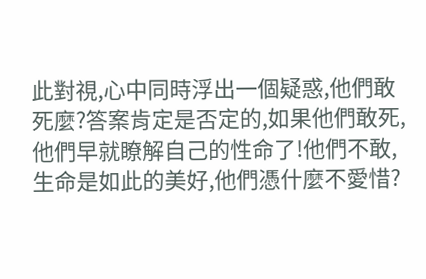此對視,心中同時浮出一個疑惑,他們敢死麼?答案肯定是否定的,如果他們敢死,他們早就瞭解自己的性命了!他們不敢,生命是如此的美好,他們憑什麼不愛惜?